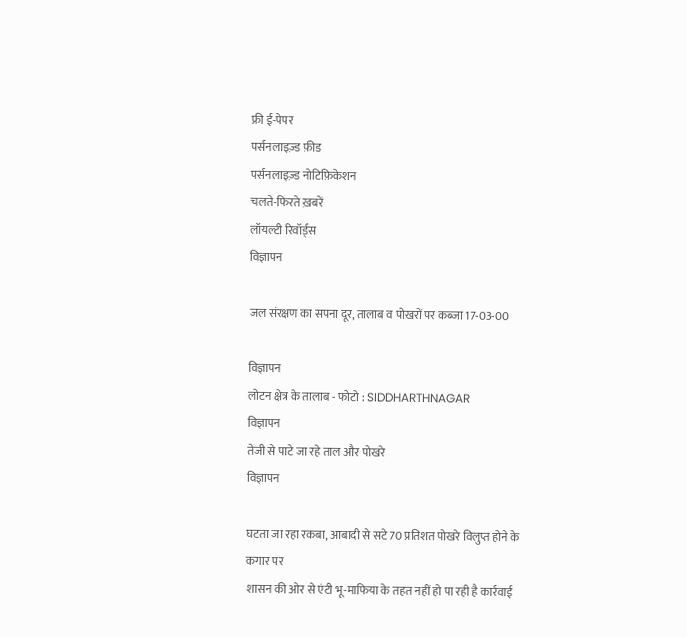फ्री ई-पेपर
पर्सनलाइज़्ड फ़ीड
पर्सनलाइज़्ड नोटिफ़िकेशन
चलते-फिरते ख़बरें
लॉयल्टी रिवॉर्ड्स
विज्ञापन

जल संरक्षण का सपना दूर, तालाब व पोखरों पर कब्जा 17-03-00

विज्ञापन
लोटन क्षेत्र के तालाब - फोटो : SIDDHARTHNAGAR
विज्ञापन
तेजी से पाटे जा रहे ताल और पोखरे
विज्ञापन

घटता जा रहा रकबा, आबादी से सटे 70 प्रतिशत पोखरे विलुप्त होने के कगार पर
शासन की ओर से एंटी भू-माफिया के तहत नहीं हो पा रही है कार्रवाई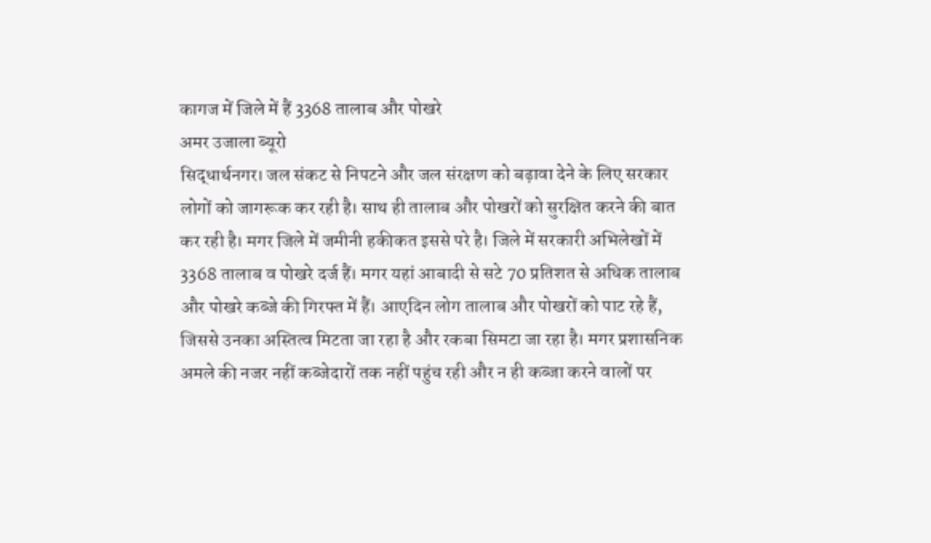कागज में जिले में हैं 3368 तालाब और पोखरे
अमर उजाला ब्यूरो
सिद्धार्थनगर। जल संकट से निपटने और जल संरक्षण को बढ़ावा देने के लिए सरकार लोगों को जागरूक कर रही है। साथ ही तालाब और पोखरों को सुरक्षित करने की बात कर रही है। मगर जिले में जमीनी हकीकत इससे परे है। जिले में सरकारी अभिलेखों में 3368 तालाब व पोखरे दर्ज हैं। मगर यहां आबादी से सटे 70 प्रतिशत से अधिक तालाब और पोखरे कब्जे की गिरफ्त में हैं। आएदिन लोग तालाब और पोखरों को पाट रहे हैं, जिससे उनका अस्तित्व मिटता जा रहा है और रकबा सिमटा जा रहा है। मगर प्रशासनिक अमले की नजर नहीं कब्जेदारों तक नहीं पहुंच रही और न ही कब्जा करने वालों पर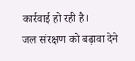कार्रवाई हो रही है।
जल संरक्षण को बढ़ावा देने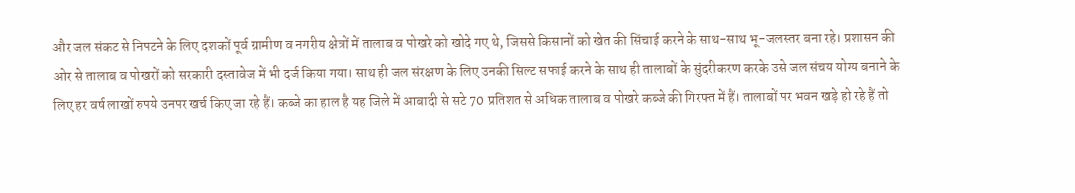और जल संकट से निपटने के लिए दशकों पूर्व ग्रामीण व नगरीय क्षेत्रों में तालाब व पोखरे को खोदे गए थे, जिससे किसानों को खेत की सिंचाई करने के साथ-साथ भू-जलस्तर बना रहे। प्रशासन की ओर से तालाब व पोखरों को सरकारी दस्तावेज में भी दर्ज किया गया। साथ ही जल संरक्षण के लिए उनकी सिल्ट सफाई करने के साथ ही तालाबों के सुंदरीकरण करके उसे जल संचय योग्य बनाने के लिए हर वर्ष लाखों रुपये उनपर खर्च किए जा रहे हैं। कब्जे का हाल है यह जिले में आबादी से सटे 70 प्रतिशत से अधिक तालाब व पोखरे कब्जे की गिरफ्त में हैं। तालाबों पर भवन खड़े हो रहे हैं तो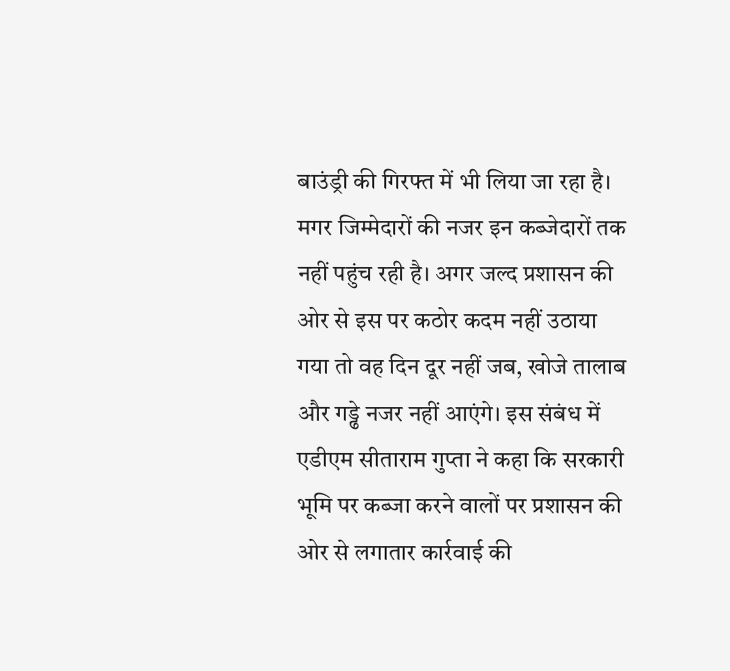बाउंड्री की गिरफ्त में भी लिया जा रहा है। मगर जिम्मेदारों की नजर इन कब्जेदारों तक नहीं पहुंच रही है। अगर जल्द प्रशासन की ओर से इस पर कठोर कदम नहीं उठाया गया तो वह दिन दूर नहीं जब, खोजे तालाब और गड्ढे नजर नहीं आएंगे। इस संबंध में एडीएम सीताराम गुप्ता ने कहा कि सरकारी भूमि पर कब्जा करने वालों पर प्रशासन की ओर से लगातार कार्रवाई की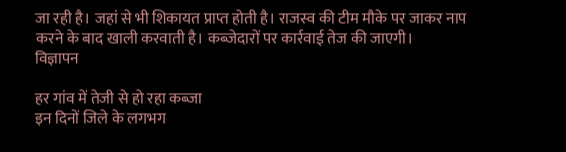जा रही है। जहां से भी शिकायत प्राप्त होती है। राजस्व की टीम मौके पर जाकर नाप करने के बाद खाली करवाती है। कब्जेदारों पर कार्रवाई तेज की जाएगी।
विज्ञापन

हर गांव में तेजी से हो रहा कब्जा
इन दिनों जिले के लगभग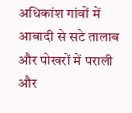अधिकांश गांवों में आबादी से सटे तालाब और पोखरों में पराली और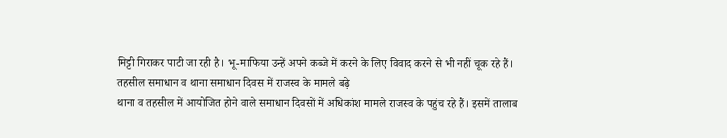मिट्टी गिराकर पाटी जा रही है। भू-माफिया उन्हें अपने कब्जे में करने के लिए विवाद करने से भी नहीं चूक रहे हैं।
तहसील समाधान व थाना समाधान दिवस में राजस्व के मामले बढ़े
थाना व तहसील में आयोजित होने वाले समाधान दिवसों में अधिकांश मामले राजस्व के पहुंच रहे हैं। इसमें तालाब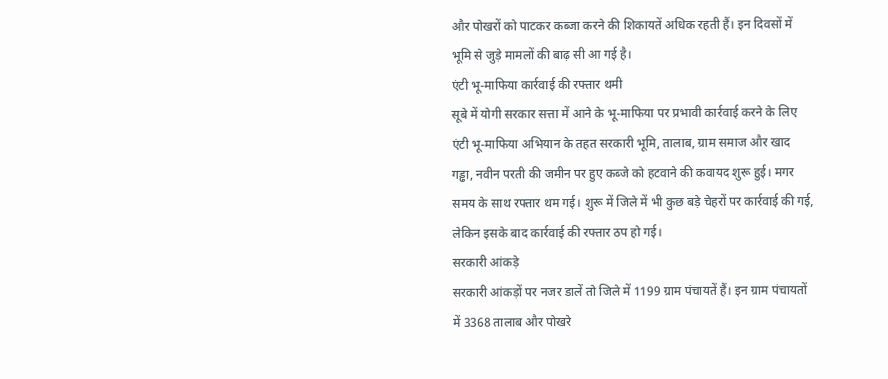और पोखरों को पाटकर कब्जा करने की शिकायतें अधिक रहती हैं। इन दिवसों में भूमि से जुड़े मामलों की बाढ़ सी आ गई है।
एंटी भू-माफिया कार्रवाई की रफ्तार थमी
सूबे में योगी सरकार सत्ता में आने के भू-माफिया पर प्रभावी कार्रवाई करने के लिए एंटी भू-माफिया अभियान के तहत सरकारी भूमि, तालाब, ग्राम समाज और खाद गड्ढा, नवीन परती की जमीन पर हुए कब्जे को हटवाने की कवायद शुरू हुई। मगर समय के साथ रफ्तार थम गई। शुरू में जिले में भी कुछ बड़े चेहरों पर कार्रवाई की गई, लेकिन इसके बाद कार्रवाई की रफ्तार ठप हो गई।
सरकारी आंकड़े
सरकारी आंकड़ों पर नजर डालें तो जिले में 1199 ग्राम पंचायतें हैं। इन ग्राम पंचायतों में 3368 तालाब और पोखरे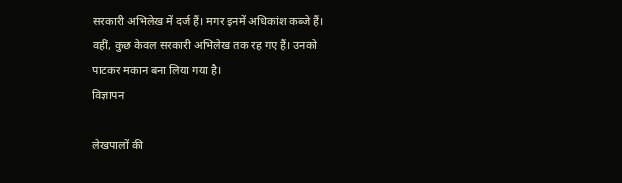सरकारी अभिलेख में दर्ज हैं। मगर इनमें अधिकांश कब्जे हैं। वहीं, कुछ केवल सरकारी अभिलेख तक रह गए हैं। उनको पाटकर मकान बना लिया गया है।
विज्ञापन

लेखपालों की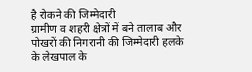है रोकने की जिम्मेदारी
ग्रामीण व शहरी क्षेत्रों में बने तालाब और पोखरों की निगरानी की जिम्मेदारी हलके के लेखपाल के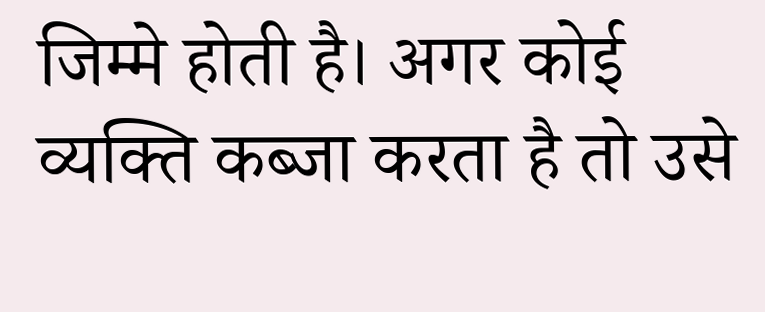जिम्मे होती है। अगर कोई व्यक्ति कब्जा करता है तो उसे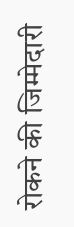रोकने की जिम्मेदारी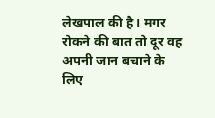लेखपाल की है। मगर रोकने की बात तो दूर वह अपनी जान बचाने के लिए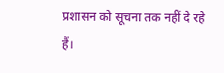प्रशासन को सूचना तक नहीं दे रहे हैं।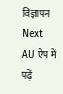विज्ञापन
Next
AU ऐप में पढ़ें